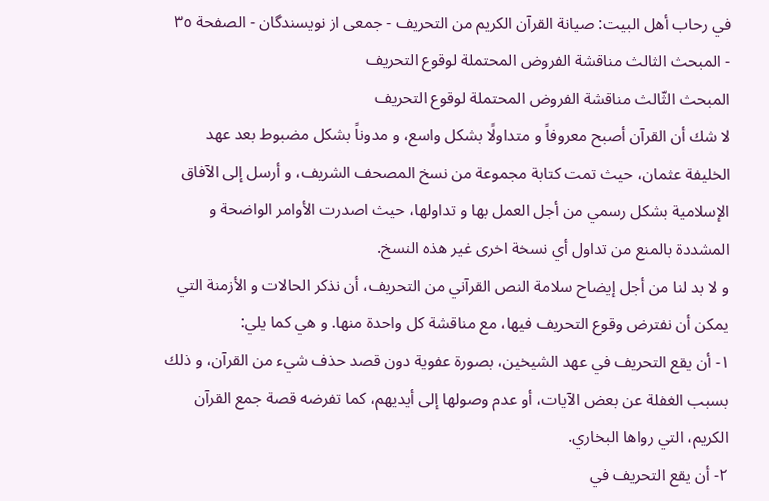في رحاب أهل البيت: صيانة القرآن الكريم من التحريف - جمعى از نويسندگان - الصفحة ٣٥ - المبحث الثالث مناقشة الفروض المحتملة لوقوع التحريف
المبحث الثّالث مناقشة الفروض المحتملة لوقوع التحريف
لا شك أن القرآن أصبح معروفاً و متداولًا بشكل واسع، و مدوناً بشكل مضبوط بعد عهد الخليفة عثمان، حيث تمت كتابة مجموعة من نسخ المصحف الشريف، و أرسل إلى الآفاق الإسلامية بشكل رسمي من أجل العمل بها و تداولها، حيث اصدرت الأوامر الواضحة و المشددة بالمنع من تداول أي نسخة اخرى غير هذه النسخ.
و لا بد لنا من أجل إيضاح سلامة النص القرآني من التحريف، أن نذكر الحالات و الأزمنة التي يمكن أن نفترض وقوع التحريف فيها، مع مناقشة كل واحدة منها. و هي كما يلي:
١- أن يقع التحريف في عهد الشيخين، بصورة عفوية دون قصد حذف شيء من القرآن، و ذلك بسبب الغفلة عن بعض الآيات، أو عدم وصولها إلى أيديهم، كما تفرضه قصة جمع القرآن الكريم، التي رواها البخاري.
٢- أن يقع التحريف في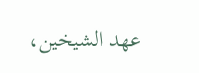عهد الشيخين،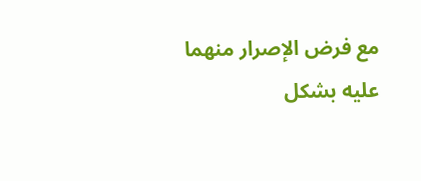مع فرض الإصرار منهما عليه بشكل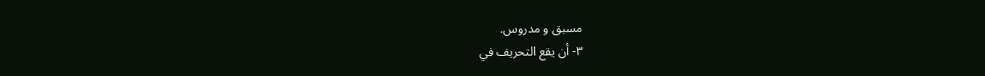مسبق و مدروس.
٣- أن يقع التحريف في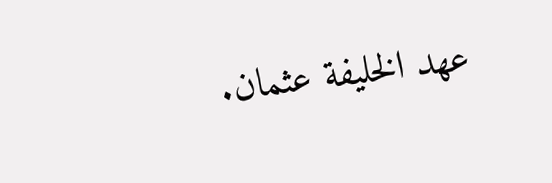عهد الخليفة عثمان.